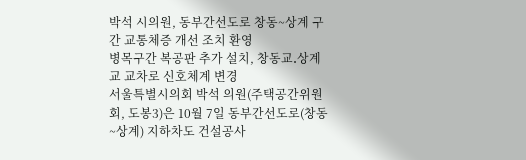박석 시의원, 동부간선도로 창동~상계 구간 교통체증 개선 조치 환영
병목구간 복공판 추가 설치, 창동교․상계교 교차로 신호체계 변경
서울특별시의회 박석 의원(주택공간위원회, 도봉3)은 10월 7일 동부간선도로(창동~상계) 지하차도 건설공사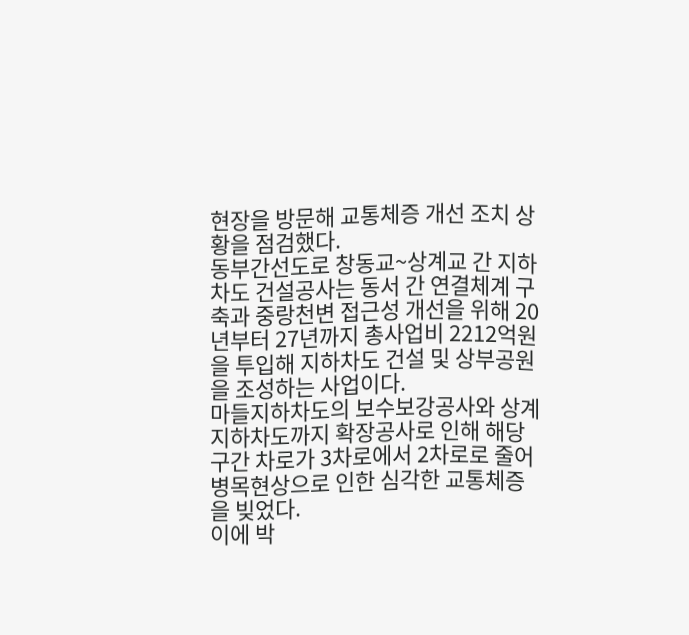현장을 방문해 교통체증 개선 조치 상황을 점검했다.
동부간선도로 창동교~상계교 간 지하차도 건설공사는 동서 간 연결체계 구축과 중랑천변 접근성 개선을 위해 20년부터 27년까지 총사업비 2212억원을 투입해 지하차도 건설 및 상부공원을 조성하는 사업이다.
마들지하차도의 보수보강공사와 상계지하차도까지 확장공사로 인해 해당 구간 차로가 3차로에서 2차로로 줄어 병목현상으로 인한 심각한 교통체증을 빚었다.
이에 박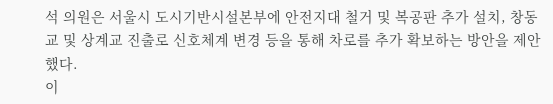석 의원은 서울시 도시기반시설본부에 안전지대 철거 및 복공판 추가 설치, 창동교 및 상계교 진출로 신호체계 변경 등을 통해 차로를 추가 확보하는 방안을 제안했다.
이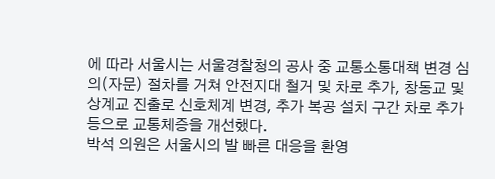에 따라 서울시는 서울경찰청의 공사 중 교통소통대책 변경 심의(자문) 절차를 거쳐 안전지대 철거 및 차로 추가, 창동교 및 상계교 진출로 신호체계 변경, 추가 복공 설치 구간 차로 추가 등으로 교통체증을 개선했다.
박석 의원은 서울시의 발 빠른 대응을 환영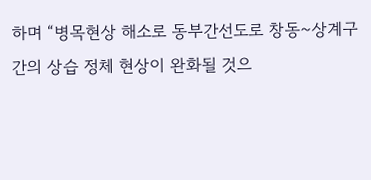하며 “병목현상 해소로 동부간선도로 창동~상계구간의 상습 정체 현상이 완화될 것으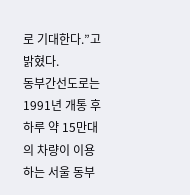로 기대한다.”고 밝혔다.
동부간선도로는 1991년 개통 후 하루 약 15만대의 차량이 이용하는 서울 동부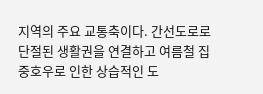지역의 주요 교통축이다. 간선도로로 단절된 생활권을 연결하고 여름철 집중호우로 인한 상습적인 도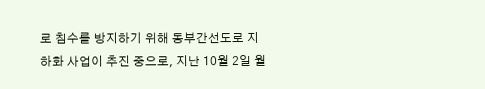로 침수를 방지하기 위해 동부간선도로 지하화 사업이 추진 중으로, 지난 10월 2일 월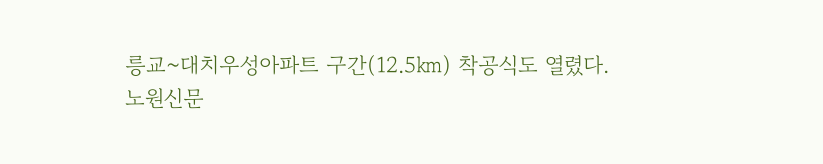릉교~대치우성아파트 구간(12.5㎞) 착공식도 열렸다.
노원신문